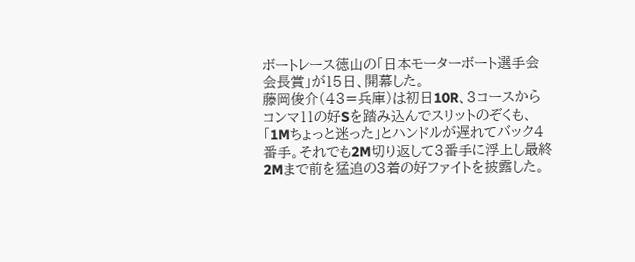ボートレース徳山の「日本モーターボート選手会会長賞」が15日、開幕した。
藤岡俊介(43=兵庫)は初日10R、3コースからコンマ11の好Sを踏み込んでスリットのぞくも、「1Mちょっと迷った」とハンドルが遅れてバック4番手。それでも2M切り返して3番手に浮上し最終2Mまで前を猛追の3着の好ファイトを披露した。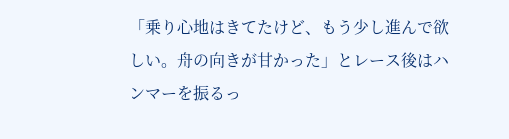「乗り心地はきてたけど、もう少し進んで欲しい。舟の向きが甘かった」とレース後はハンマーを振るっ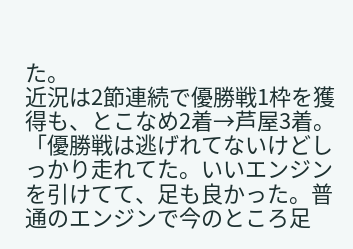た。
近況は2節連続で優勝戦1枠を獲得も、とこなめ2着→芦屋3着。「優勝戦は逃げれてないけどしっかり走れてた。いいエンジンを引けてて、足も良かった。普通のエンジンで今のところ足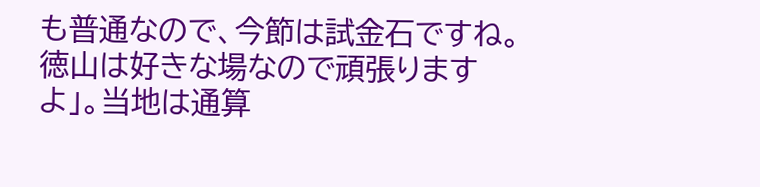も普通なので、今節は試金石ですね。徳山は好きな場なので頑張りますよ」。当地は通算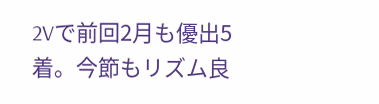2Vで前回2月も優出5着。今節もリズム良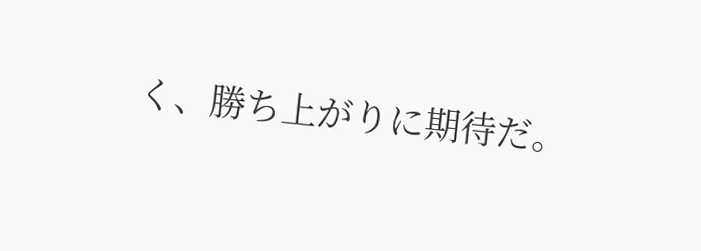く、勝ち上がりに期待だ。